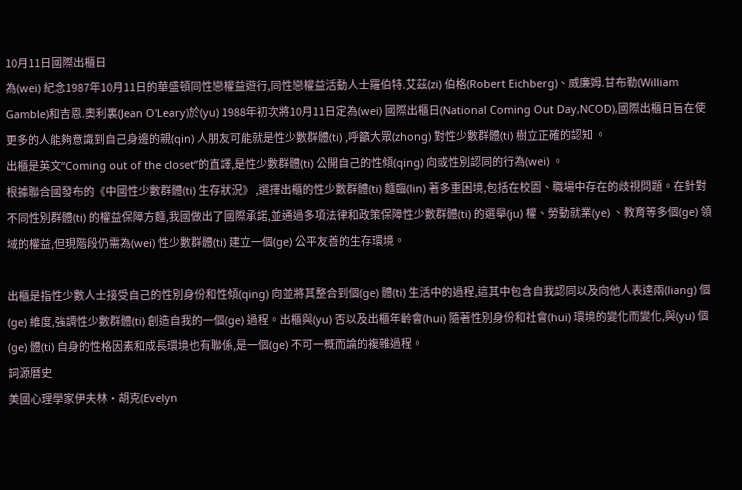10月11日國際出櫃日
為(wei) 紀念1987年10月11日的華盛頓同性戀權益遊行,同性戀權益活動人士羅伯特.艾茲(zi) 伯格(Robert Eichberg)、威廉姆.甘布勒(William Gamble)和吉恩.奧利裏(Jean O'Leary)於(yu) 1988年初次將10月11日定為(wei) 國際出櫃日(National Coming Out Day,NCOD),國際出櫃日旨在使更多的人能夠意識到自己身邊的親(qin) 人朋友可能就是性少數群體(ti) ,呼籲大眾(zhong) 對性少數群體(ti) 樹立正確的認知 。
出櫃是英文“Coming out of the closet”的直譯,是性少數群體(ti) 公開自己的性傾(qing) 向或性別認同的行為(wei) 。
根據聯合國發布的《中國性少數群體(ti) 生存狀況》 ,選擇出櫃的性少數群體(ti) 麵臨(lin) 著多重困境,包括在校園、職場中存在的歧視問題。在針對不同性別群體(ti) 的權益保障方麵,我國做出了國際承諾,並通過多項法律和政策保障性少數群體(ti) 的選舉(ju) 權、勞動就業(ye) 、教育等多個(ge) 領域的權益,但現階段仍需為(wei) 性少數群體(ti) 建立一個(ge) 公平友善的生存環境。

出櫃是指性少數人士接受自己的性別身份和性傾(qing) 向並將其整合到個(ge) 體(ti) 生活中的過程,這其中包含自我認同以及向他人表達兩(liang) 個(ge) 維度,強調性少數群體(ti) 創造自我的一個(ge) 過程。出櫃與(yu) 否以及出櫃年齡會(hui) 隨著性別身份和社會(hui) 環境的變化而變化,與(yu) 個(ge) 體(ti) 自身的性格因素和成長環境也有聯係,是一個(ge) 不可一概而論的複雜過程。
詞源曆史
美國心理學家伊夫林·胡克(Evelyn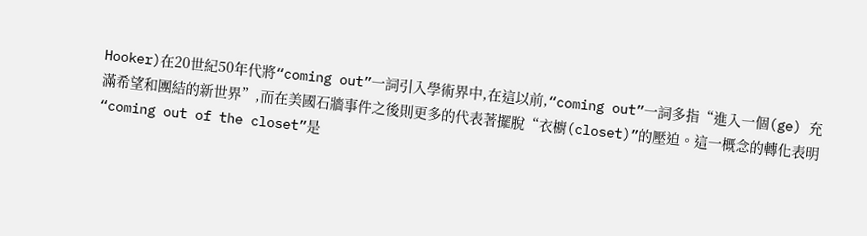Hooker)在20世紀50年代將“coming out”一詞引入學術界中,在這以前,“coming out”一詞多指“進入一個(ge) 充滿希望和團結的新世界”,而在美國石牆事件之後則更多的代表著擺脫“衣櫥(closet)”的壓迫。這一概念的轉化表明“coming out of the closet”是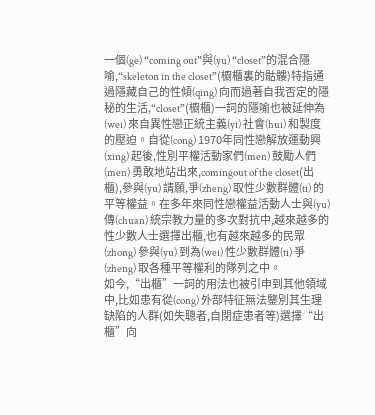一個(ge) “coming out”與(yu) “closet”的混合隱喻,“skeleton in the closet”(櫥櫃裏的骷髏)特指通過隱藏自己的性傾(qing) 向而過著自我否定的隱秘的生活,“closet”(櫥櫃)一詞的隱喻也被延伸為(wei) 來自異性戀正統主義(yi) 社會(hui) 和製度的壓迫。自從(cong) 1970年同性戀解放運動興(xing) 起後,性別平權活動家們(men) 鼓勵人們(men) 勇敢地站出來,comingout of the closet(出櫃),參與(yu) 請願,爭(zheng) 取性少數群體(ti) 的平等權益。在多年來同性戀權益活動人士與(yu) 傳(chuan) 統宗教力量的多次對抗中,越來越多的性少數人士選擇出櫃,也有越來越多的民眾(zhong) 參與(yu) 到為(wei) 性少數群體(ti) 爭(zheng) 取各種平等權利的隊列之中。
如今,“出櫃”一詞的用法也被引申到其他領域中,比如患有從(cong) 外部特征無法鑒別其生理缺陷的人群(如失聰者,自閉症患者等)選擇“出櫃”向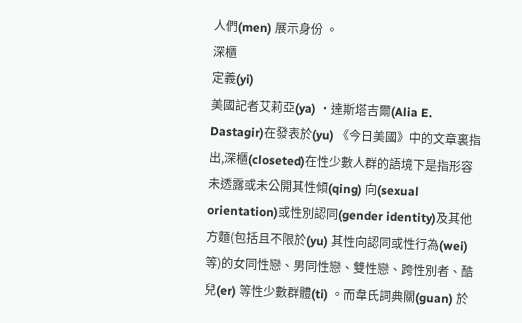人們(men) 展示身份 。
深櫃
定義(yi)
美國記者艾莉亞(ya) ·達斯塔吉爾(Alia E. Dastagir)在發表於(yu) 《今日美國》中的文章裏指出,深櫃(closeted)在性少數人群的語境下是指形容未透露或未公開其性傾(qing) 向(sexual orientation)或性別認同(gender identity)及其他方麵(包括且不限於(yu) 其性向認同或性行為(wei) 等)的女同性戀、男同性戀、雙性戀、跨性別者、酷兒(er) 等性少數群體(ti) 。而韋氏詞典關(guan) 於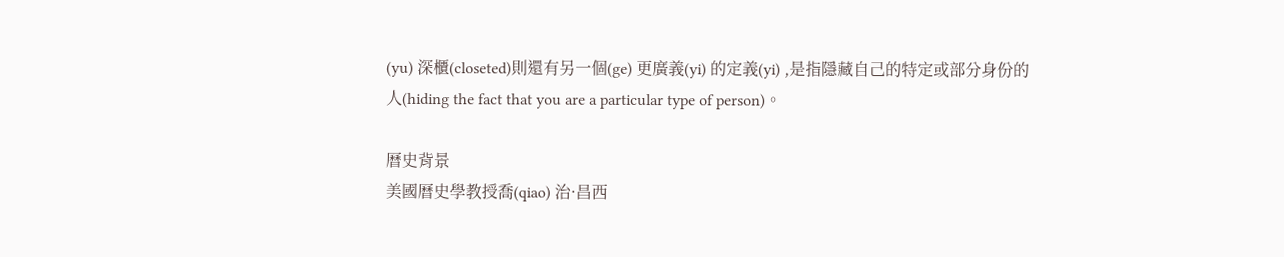(yu) 深櫃(closeted)則還有另一個(ge) 更廣義(yi) 的定義(yi) ,是指隱藏自己的特定或部分身份的人(hiding the fact that you are a particular type of person)。

曆史背景
美國曆史學教授喬(qiao) 治·昌西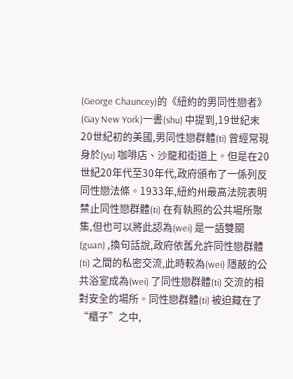(George Chauncey)的《紐約的男同性戀者》(Gay New York)一書(shu) 中提到,19世紀末20世紀初的美國,男同性戀群體(ti) 曾經常現身於(yu) 咖啡店、沙龍和街道上。但是在20世紀20年代至30年代,政府頒布了一係列反同性戀法條。1933年,紐約州最高法院表明禁止同性戀群體(ti) 在有執照的公共場所聚集,但也可以將此認為(wei) 是一語雙關(guan) ,換句話說,政府依舊允許同性戀群體(ti) 之間的私密交流,此時較為(wei) 隱蔽的公共浴室成為(wei) 了同性戀群體(ti) 交流的相對安全的場所。同性戀群體(ti) 被迫藏在了“櫃子”之中,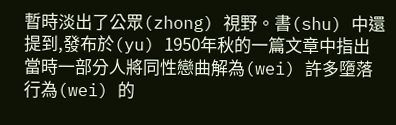暫時淡出了公眾(zhong) 視野。書(shu) 中還提到,發布於(yu) 1950年秋的一篇文章中指出當時一部分人將同性戀曲解為(wei) 許多墮落行為(wei) 的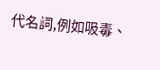代名詞,例如吸毒、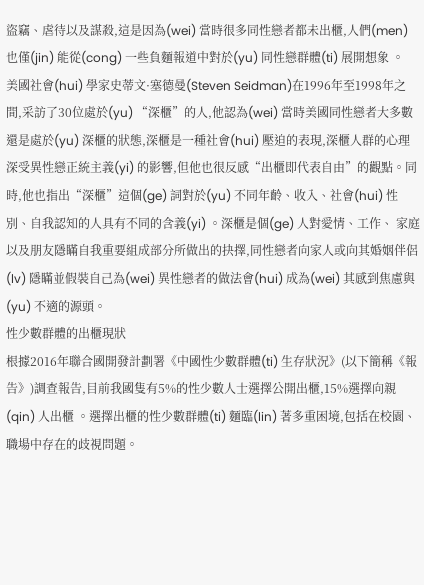盜竊、虐待以及謀殺,這是因為(wei) 當時很多同性戀者都未出櫃,人們(men) 也僅(jin) 能從(cong) 一些負麵報道中對於(yu) 同性戀群體(ti) 展開想象 。
美國社會(hui) 學家史蒂文·塞德曼(Steven Seidman)在1996年至1998年之間,采訪了30位處於(yu) “深櫃”的人,他認為(wei) 當時美國同性戀者大多數還是處於(yu) 深櫃的狀態,深櫃是一種社會(hui) 壓迫的表現,深櫃人群的心理深受異性戀正統主義(yi) 的影響,但他也很反感“出櫃即代表自由”的觀點。同時,他也指出“深櫃”這個(ge) 詞對於(yu) 不同年齡、收入、社會(hui) 性別、自我認知的人具有不同的含義(yi) 。深櫃是個(ge) 人對愛情、工作、 家庭以及朋友隱瞞自我重要組成部分所做出的抉擇,同性戀者向家人或向其婚姻伴侶(lv) 隱瞞並假裝自己為(wei) 異性戀者的做法會(hui) 成為(wei) 其感到焦慮與(yu) 不適的源頭。
性少數群體的出櫃現狀
根據2016年聯合國開發計劃署《中國性少數群體(ti) 生存狀況》(以下簡稱《報告》)調查報告,目前我國隻有5%的性少數人士選擇公開出櫃,15%選擇向親(qin) 人出櫃 。選擇出櫃的性少數群體(ti) 麵臨(lin) 著多重困境,包括在校園、職場中存在的歧視問題。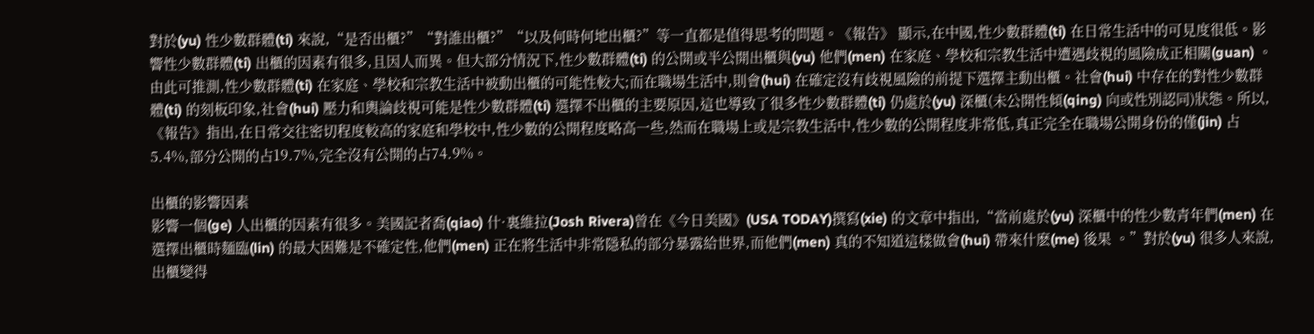對於(yu) 性少數群體(ti) 來說,“是否出櫃?”“對誰出櫃?”“以及何時何地出櫃?”等一直都是值得思考的問題。《報告》 顯示,在中國,性少數群體(ti) 在日常生活中的可見度很低。影響性少數群體(ti) 出櫃的因素有很多,且因人而異。但大部分情況下,性少數群體(ti) 的公開或半公開出櫃與(yu) 他們(men) 在家庭、學校和宗教生活中遭遇歧視的風險成正相關(guan) 。由此可推測,性少數群體(ti) 在家庭、學校和宗教生活中被動出櫃的可能性較大;而在職場生活中,則會(hui) 在確定沒有歧視風險的前提下選擇主動出櫃。社會(hui) 中存在的對性少數群體(ti) 的刻板印象,社會(hui) 壓力和輿論歧視可能是性少數群體(ti) 選擇不出櫃的主要原因,這也導致了很多性少數群體(ti) 仍處於(yu) 深櫃(未公開性傾(qing) 向或性別認同)狀態。所以,《報告》指出,在日常交往密切程度較高的家庭和學校中,性少數的公開程度略高一些,然而在職場上或是宗教生活中,性少數的公開程度非常低,真正完全在職場公開身份的僅(jin) 占5.4%,部分公開的占19.7%,完全沒有公開的占74.9%。

出櫃的影響因素
影響一個(ge) 人出櫃的因素有很多。美國記者喬(qiao) 什·裏維拉(Josh Rivera)曾在《今日美國》(USA TODAY)撰寫(xie) 的文章中指出,“當前處於(yu) 深櫃中的性少數青年們(men) 在選擇出櫃時麵臨(lin) 的最大困難是不確定性,他們(men) 正在將生活中非常隱私的部分暴露給世界,而他們(men) 真的不知道這樣做會(hui) 帶來什麽(me) 後果 。”對於(yu) 很多人來說,出櫃變得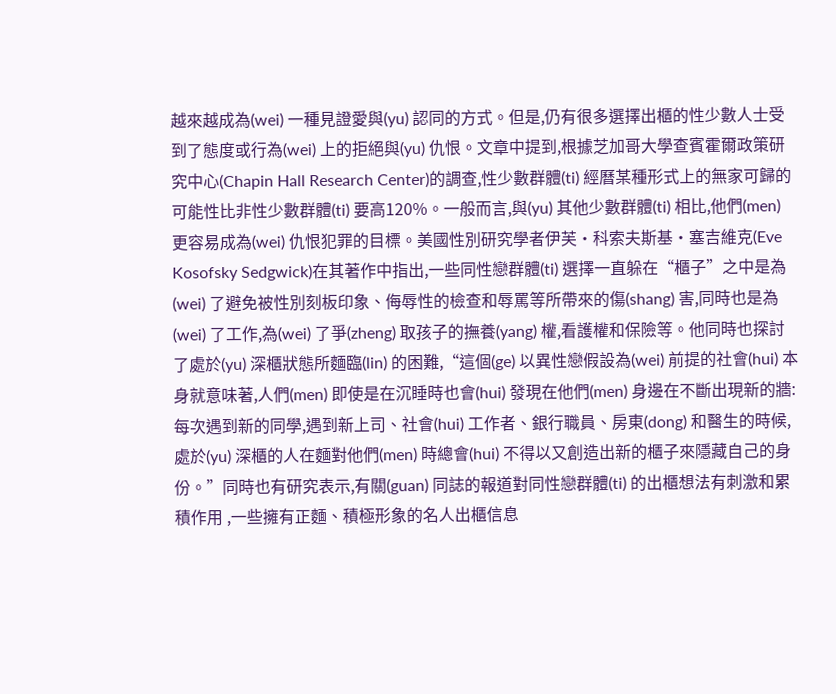越來越成為(wei) 一種見證愛與(yu) 認同的方式。但是,仍有很多選擇出櫃的性少數人士受到了態度或行為(wei) 上的拒絕與(yu) 仇恨。文章中提到,根據芝加哥大學查賓霍爾政策研究中心(Chapin Hall Research Center)的調查,性少數群體(ti) 經曆某種形式上的無家可歸的可能性比非性少數群體(ti) 要高120%。一般而言,與(yu) 其他少數群體(ti) 相比,他們(men) 更容易成為(wei) 仇恨犯罪的目標。美國性別研究學者伊芙·科索夫斯基·塞吉維克(Eve Kosofsky Sedgwick)在其著作中指出,一些同性戀群體(ti) 選擇一直躲在“櫃子”之中是為(wei) 了避免被性別刻板印象、侮辱性的檢查和辱罵等所帶來的傷(shang) 害,同時也是為(wei) 了工作,為(wei) 了爭(zheng) 取孩子的撫養(yang) 權,看護權和保險等。他同時也探討了處於(yu) 深櫃狀態所麵臨(lin) 的困難,“這個(ge) 以異性戀假設為(wei) 前提的社會(hui) 本身就意味著,人們(men) 即使是在沉睡時也會(hui) 發現在他們(men) 身邊在不斷出現新的牆:每次遇到新的同學,遇到新上司、社會(hui) 工作者、銀行職員、房東(dong) 和醫生的時候,處於(yu) 深櫃的人在麵對他們(men) 時總會(hui) 不得以又創造出新的櫃子來隱藏自己的身份。”同時也有研究表示,有關(guan) 同誌的報道對同性戀群體(ti) 的出櫃想法有刺激和累積作用 ,一些擁有正麵、積極形象的名人出櫃信息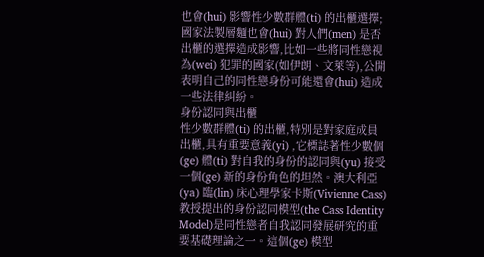也會(hui) 影響性少數群體(ti) 的出櫃選擇;國家法製層麵也會(hui) 對人們(men) 是否出櫃的選擇造成影響,比如一些將同性戀視為(wei) 犯罪的國家(如伊朗、文萊等),公開表明自己的同性戀身份可能還會(hui) 造成一些法律糾紛。
身份認同與出櫃
性少數群體(ti) 的出櫃,特別是對家庭成員出櫃,具有重要意義(yi) ,它標誌著性少數個(ge) 體(ti) 對自我的身份的認同與(yu) 接受一個(ge) 新的身份角色的坦然。澳大利亞(ya) 臨(lin) 床心理學家卡斯(Vivienne Cass)教授提出的身份認同模型(the Cass Identity Model)是同性戀者自我認同發展研究的重要基礎理論之一。這個(ge) 模型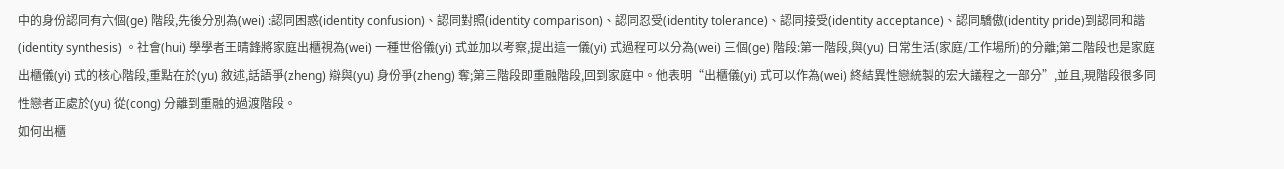中的身份認同有六個(ge) 階段,先後分別為(wei) :認同困惑(identity confusion)、認同對照(identity comparison)、認同忍受(identity tolerance)、認同接受(identity acceptance)、認同驕傲(identity pride)到認同和諧(identity synthesis) 。社會(hui) 學學者王晴鋒將家庭出櫃視為(wei) 一種世俗儀(yi) 式並加以考察,提出這一儀(yi) 式過程可以分為(wei) 三個(ge) 階段:第一階段,與(yu) 日常生活(家庭/工作場所)的分離;第二階段也是家庭出櫃儀(yi) 式的核心階段,重點在於(yu) 敘述,話語爭(zheng) 辯與(yu) 身份爭(zheng) 奪;第三階段即重融階段,回到家庭中。他表明“出櫃儀(yi) 式可以作為(wei) 終結異性戀統製的宏大議程之一部分”,並且,現階段很多同性戀者正處於(yu) 從(cong) 分離到重融的過渡階段。
如何出櫃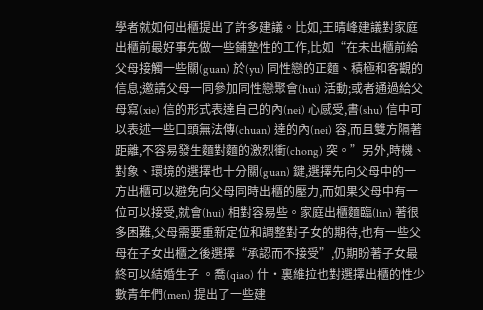學者就如何出櫃提出了許多建議。比如,王晴峰建議對家庭出櫃前最好事先做一些鋪墊性的工作,比如“在未出櫃前給父母接觸一些關(guan) 於(yu) 同性戀的正麵、積極和客觀的信息;邀請父母一同參加同性戀聚會(hui) 活動;或者通過給父母寫(xie) 信的形式表達自己的內(nei) 心感受,書(shu) 信中可以表述一些口頭無法傳(chuan) 達的內(nei) 容,而且雙方隔著距離,不容易發生麵對麵的激烈衝(chong) 突。”另外,時機、對象、環境的選擇也十分關(guan) 鍵,選擇先向父母中的一方出櫃可以避免向父母同時出櫃的壓力,而如果父母中有一位可以接受,就會(hui) 相對容易些。家庭出櫃麵臨(lin) 著很多困難,父母需要重新定位和調整對子女的期待,也有一些父母在子女出櫃之後選擇“承認而不接受”,仍期盼著子女最終可以結婚生子 。喬(qiao) 什·裏維拉也對選擇出櫃的性少數青年們(men) 提出了一些建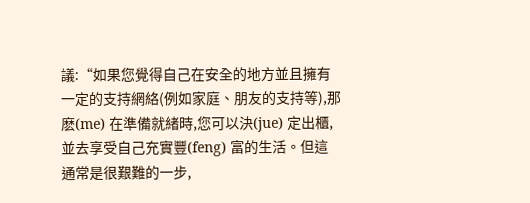議:“如果您覺得自己在安全的地方並且擁有一定的支持網絡(例如家庭、朋友的支持等),那麽(me) 在準備就緒時,您可以決(jue) 定出櫃,並去享受自己充實豐(feng) 富的生活。但這通常是很艱難的一步,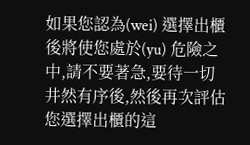如果您認為(wei) 選擇出櫃後將使您處於(yu) 危險之中,請不要著急,要待一切井然有序後,然後再次評估您選擇出櫃的這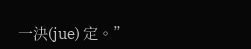一決(jue) 定。”